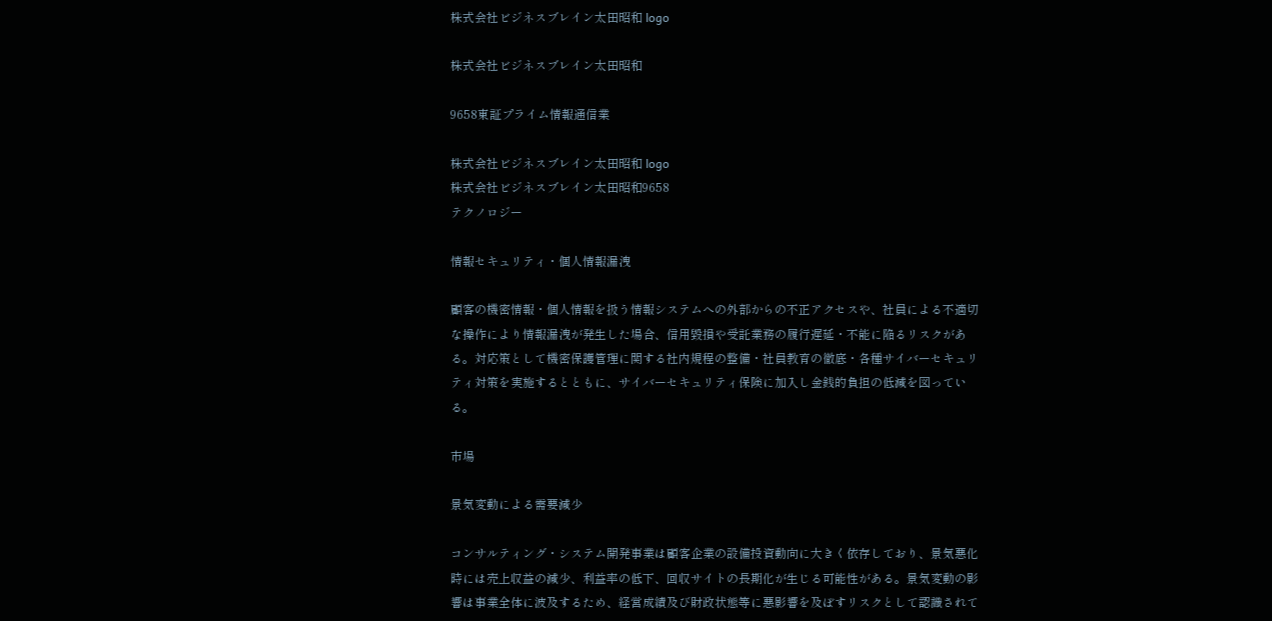株式会社ビジネスブレイン太田昭和 logo

株式会社ビジネスブレイン太田昭和

9658東証プライム情報通信業

株式会社ビジネスブレイン太田昭和 logo
株式会社ビジネスブレイン太田昭和9658
テクノロジー

情報セキュリティ・個人情報漏洩

顧客の機密情報・個人情報を扱う情報システムへの外部からの不正アクセスや、社員による不適切な操作により情報漏洩が発生した場合、信用毀損や受託業務の履行遅延・不能に陥るリスクがある。対応策として機密保護管理に関する社内規程の整備・社員教育の徹底・各種サイバーセキュリティ対策を実施するとともに、サイバーセキュリティ保険に加入し金銭的負担の低減を図っている。

市場

景気変動による需要減少

コンサルティング・システム開発事業は顧客企業の設備投資動向に大きく依存しており、景気悪化時には売上収益の減少、利益率の低下、回収サイトの長期化が生じる可能性がある。景気変動の影響は事業全体に波及するため、経営成績及び財政状態等に悪影響を及ぼすリスクとして認識されて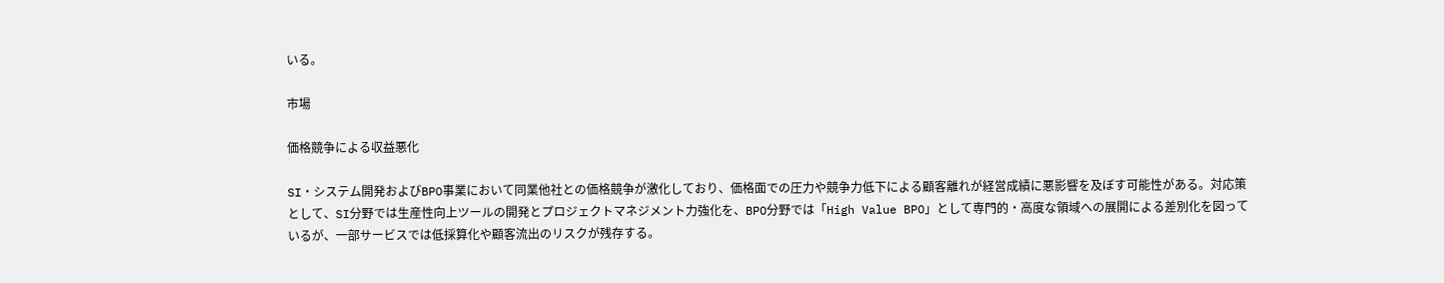いる。

市場

価格競争による収益悪化

SI・システム開発およびBPO事業において同業他社との価格競争が激化しており、価格面での圧力や競争力低下による顧客離れが経営成績に悪影響を及ぼす可能性がある。対応策として、SI分野では生産性向上ツールの開発とプロジェクトマネジメント力強化を、BPO分野では「High Value BPO」として専門的・高度な領域への展開による差別化を図っているが、一部サービスでは低採算化や顧客流出のリスクが残存する。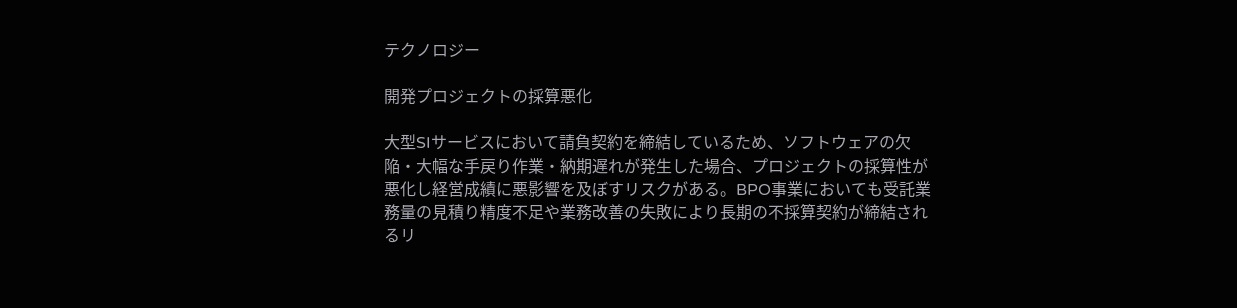テクノロジー

開発プロジェクトの採算悪化

大型SIサービスにおいて請負契約を締結しているため、ソフトウェアの欠陥・大幅な手戻り作業・納期遅れが発生した場合、プロジェクトの採算性が悪化し経営成績に悪影響を及ぼすリスクがある。BPO事業においても受託業務量の見積り精度不足や業務改善の失敗により長期の不採算契約が締結されるリ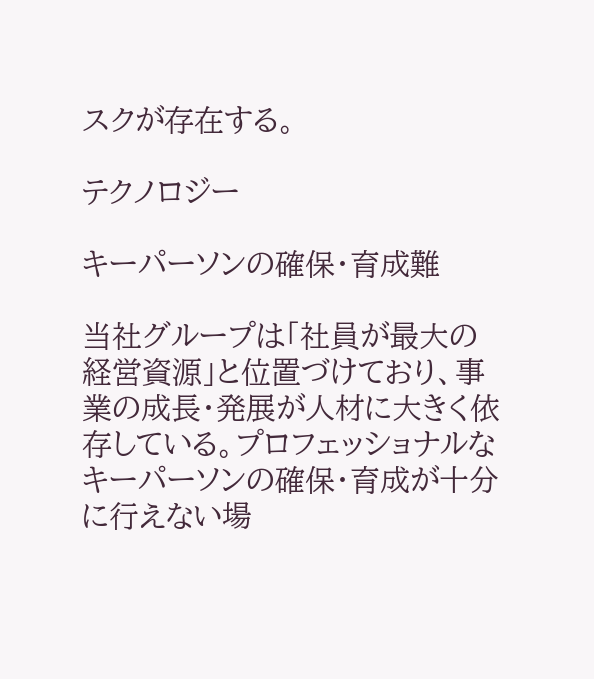スクが存在する。

テクノロジー

キーパーソンの確保・育成難

当社グループは「社員が最大の経営資源」と位置づけており、事業の成長・発展が人材に大きく依存している。プロフェッショナルなキーパーソンの確保・育成が十分に行えない場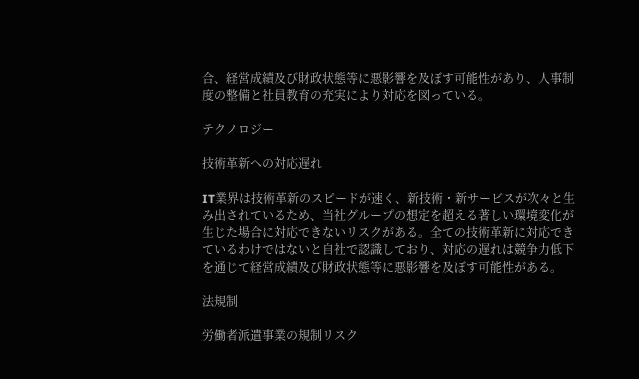合、経営成績及び財政状態等に悪影響を及ぼす可能性があり、人事制度の整備と社員教育の充実により対応を図っている。

テクノロジー

技術革新への対応遅れ

IT業界は技術革新のスピードが速く、新技術・新サービスが次々と生み出されているため、当社グループの想定を超える著しい環境変化が生じた場合に対応できないリスクがある。全ての技術革新に対応できているわけではないと自社で認識しており、対応の遅れは競争力低下を通じて経営成績及び財政状態等に悪影響を及ぼす可能性がある。

法規制

労働者派遣事業の規制リスク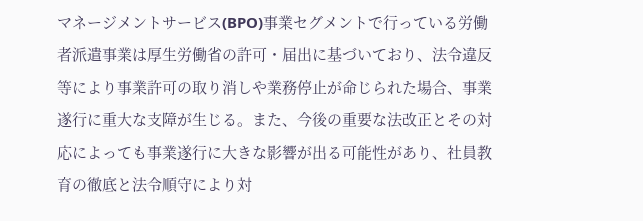マネージメントサービス(BPO)事業セグメントで行っている労働者派遣事業は厚生労働省の許可・届出に基づいており、法令違反等により事業許可の取り消しや業務停止が命じられた場合、事業遂行に重大な支障が生じる。また、今後の重要な法改正とその対応によっても事業遂行に大きな影響が出る可能性があり、社員教育の徹底と法令順守により対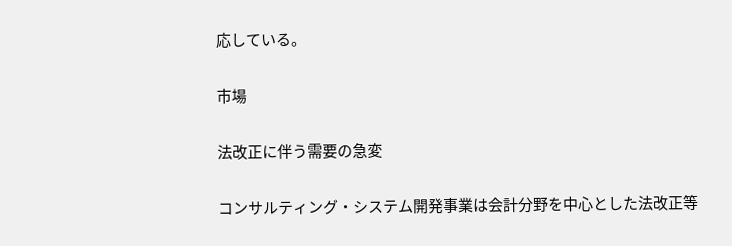応している。

市場

法改正に伴う需要の急変

コンサルティング・システム開発事業は会計分野を中心とした法改正等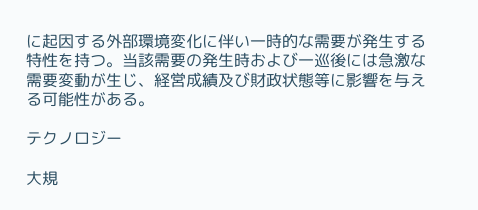に起因する外部環境変化に伴い一時的な需要が発生する特性を持つ。当該需要の発生時および一巡後には急激な需要変動が生じ、経営成績及び財政状態等に影響を与える可能性がある。

テクノロジー

大規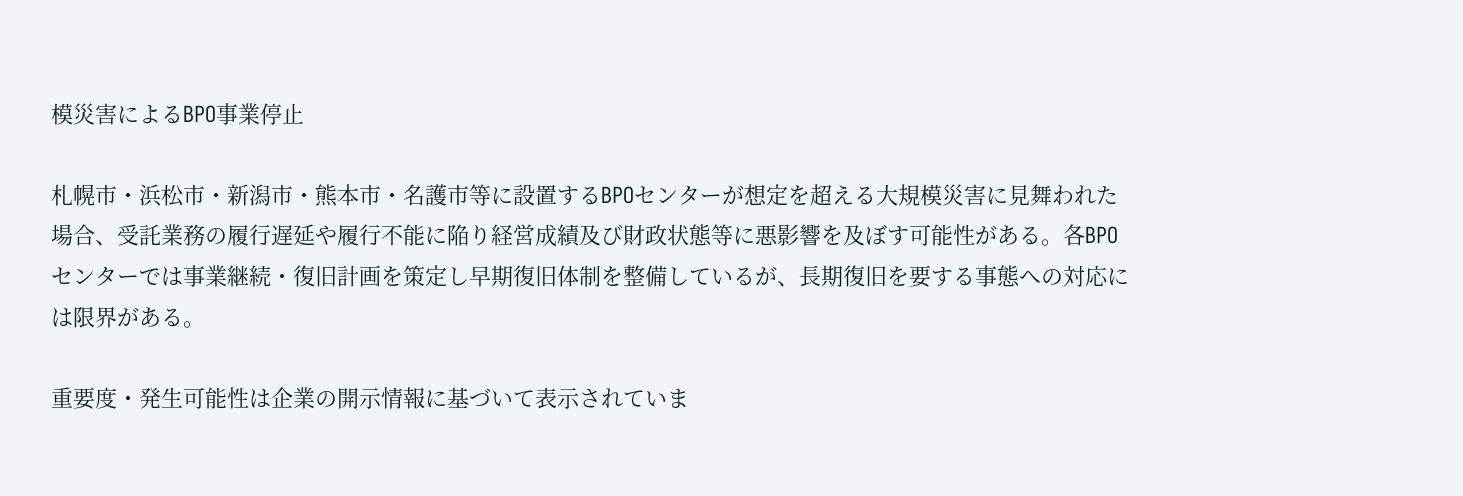模災害によるBPO事業停止

札幌市・浜松市・新潟市・熊本市・名護市等に設置するBPOセンターが想定を超える大規模災害に見舞われた場合、受託業務の履行遅延や履行不能に陥り経営成績及び財政状態等に悪影響を及ぼす可能性がある。各BPOセンターでは事業継続・復旧計画を策定し早期復旧体制を整備しているが、長期復旧を要する事態への対応には限界がある。

重要度・発生可能性は企業の開示情報に基づいて表示されていま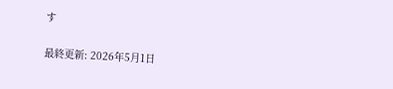す

最終更新: 2026年5月1日